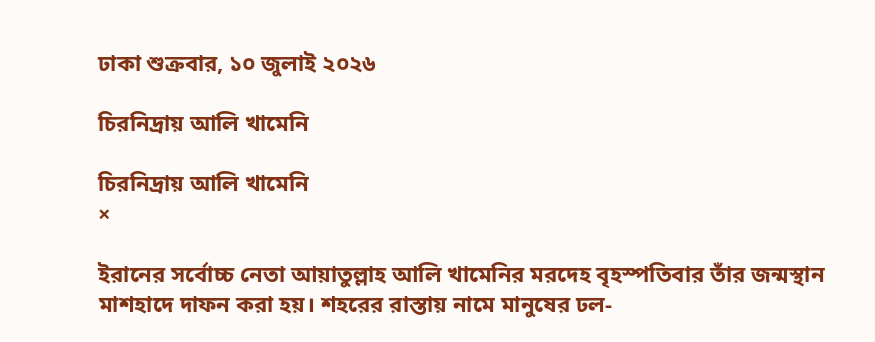ঢাকা শুক্রবার, ১০ জুলাই ২০২৬

চিরনিদ্রায় আলি খামেনি

চিরনিদ্রায় আলি খামেনি
×

ইরানের সর্বোচ্চ নেতা আয়াতুল্লাহ আলি খামেনির মরদেহ বৃহস্পতিবার তাঁর জন্মস্থান মাশহাদে দাফন করা হয়। শহরের রাস্তায় নামে মানুষের ঢল-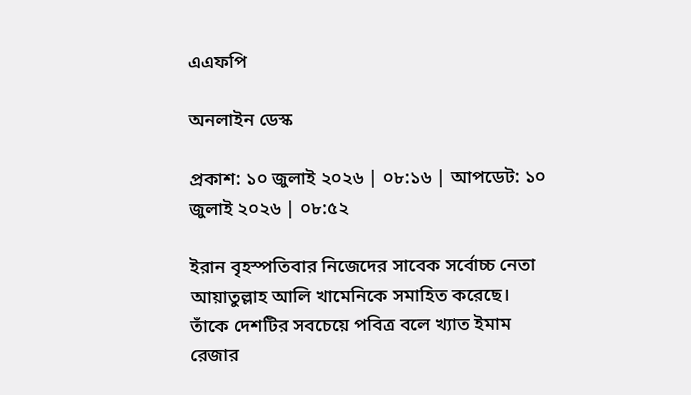এএফপি

অনলাইন ডেস্ক

প্রকাশ: ১০ জুলাই ২০২৬ | ০৮:১৬ | আপডেট: ১০ জুলাই ২০২৬ | ০৮:৫২

ইরান বৃহস্পতিবার নিজেদের সাবেক সর্বোচ্চ নেতা আয়াতুল্লাহ আলি খামেনিকে সমাহিত করেছে। তাঁকে দেশটির সবচেয়ে পবিত্র বলে খ্যাত ইমাম রেজার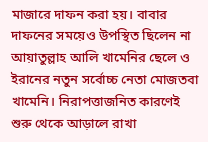মাজারে দাফন করা হয়। বাবার দাফনের সময়েও উপস্থিত ছিলেন না আয়াতুল্লাহ আলি খামেনির ছেলে ও ইরানের নতুন সর্বোচ্চ নেতা মোজতবা খামেনি। নিরাপত্তাজনিত কারণেই শুরু থেকে আড়ালে রাখা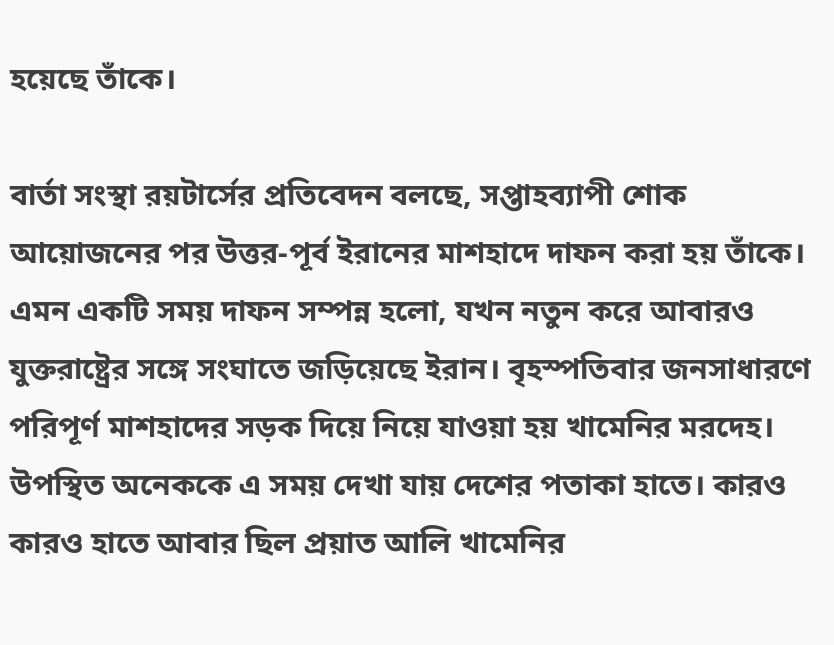হয়েছে তাঁকে।

বার্তা সংস্থা রয়টার্সের প্রতিবেদন বলছে, সপ্তাহব্যাপী শোক আয়োজনের পর উত্তর-পূর্ব ইরানের মাশহাদে দাফন করা হয় তাঁকে। এমন একটি সময় দাফন সম্পন্ন হলো, যখন নতুন করে আবারও যুক্তরাষ্ট্রের সঙ্গে সংঘাতে জড়িয়েছে ইরান। বৃহস্পতিবার জনসাধারণে পরিপূর্ণ মাশহাদের সড়ক দিয়ে নিয়ে যাওয়া হয় খামেনির মরদেহ। উপস্থিত অনেককে এ সময় দেখা যায় দেশের পতাকা হাতে। কারও কারও হাতে আবার ছিল প্রয়াত আলি খামেনির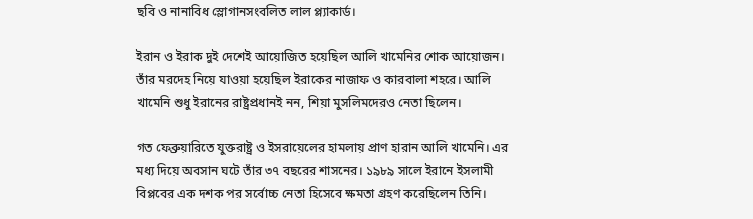ছবি ও নানাবিধ স্লোগানসংবলিত লাল প্ল্যাকার্ড।

ইরান ও ইরাক দুই দেশেই আয়োজিত হয়েছিল আলি খামেনির শোক আয়োজন। তাঁর মরদেহ নিয়ে যাওয়া হয়েছিল ইরাকের নাজাফ ও কারবালা শহরে। আলি খামেনি শুধু ইরানের রাষ্ট্রপ্রধানই নন, শিয়া মুসলিমদেরও নেতা ছিলেন।

গত ফেব্রুয়ারিতে যুক্তরাষ্ট্র ও ইসরায়েলের হামলায় প্রাণ হারান আলি খামেনি। এর মধ্য দিয়ে অবসান ঘটে তাঁর ৩৭ বছরের শাসনের। ১৯৮৯ সালে ইরানে ইসলামী বিপ্লবের এক দশক পর সর্বোচ্চ নেতা হিসেবে ক্ষমতা গ্রহণ করেছিলেন তিনি।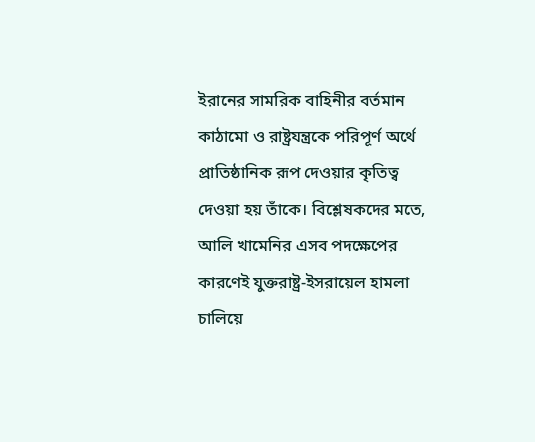ইরানের সামরিক বাহিনীর বর্তমান কাঠামো ও রাষ্ট্রযন্ত্রকে পরিপূর্ণ অর্থে প্রাতিষ্ঠানিক রূপ দেওয়ার কৃতিত্ব দেওয়া হয় তাঁকে। বিশ্লেষকদের মতে, আলি খামেনির এসব পদক্ষেপের কারণেই যুক্তরাষ্ট্র-ইসরায়েল হামলা চালিয়ে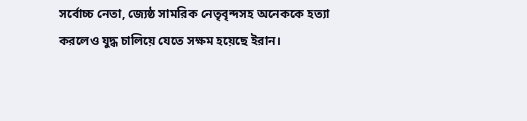সর্বোচ্চ নেতা, জ্যেষ্ঠ সামরিক নেতৃবৃন্দসহ অনেককে হত্যা করলেও যুদ্ধ চালিয়ে যেতে সক্ষম হয়েছে ইরান।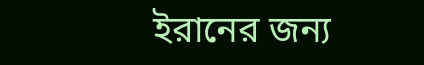ইরানের জন্য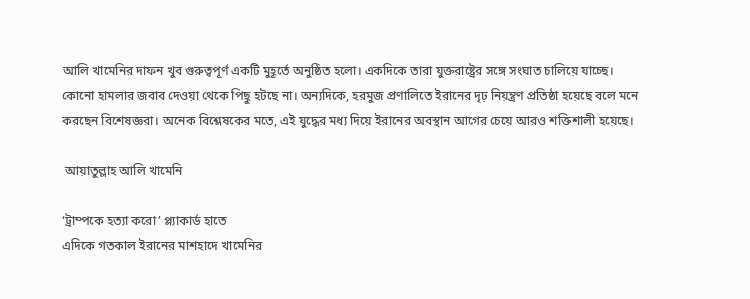আলি খামেনির দাফন খুব গুরুত্বপূর্ণ একটি মুহূর্তে অনুষ্ঠিত হলো। একদিকে তারা যুক্তরাষ্ট্রের সঙ্গে সংঘাত চালিয়ে যাচ্ছে। কোনো হামলার জবাব দেওয়া থেকে পিছু হটছে না। অন্যদিকে, হরমুজ প্রণালিতে ইরানের দৃঢ় নিয়ন্ত্রণ প্রতিষ্ঠা হয়েছে বলে মনে করছেন বিশেষজ্ঞরা। অনেক বিশ্লেষকের মতে, এই যুদ্ধের মধ্য দিয়ে ইরানের অবস্থান আগের চেয়ে আরও শক্তিশালী হয়েছে।

 আয়াতুল্লাহ আলি খামেনি

‘ট্রাম্পকে হত্যা করো’ প্ল্যাকার্ড হাতে
এদিকে গতকাল ইরানের মাশহাদে খামেনির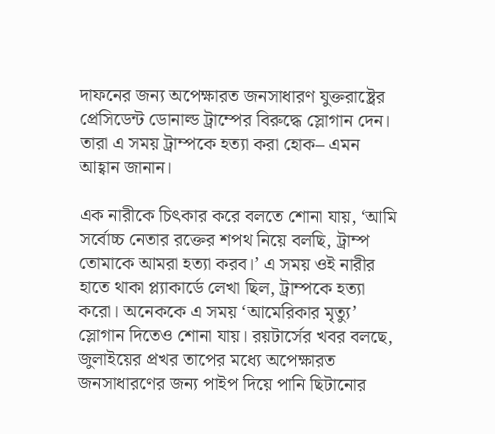দাফনের জন্য অপেক্ষারত জনসাধারণ যুক্তরাষ্ট্রের প্রেসিডেন্ট ডোনাল্ড ট্রাম্পের বিরুদ্ধে স্লোগান দেন। তারা এ সময় ট্রাম্পকে হত্যা করা হোক– এমন আহ্বান জানান।

এক নারীকে চিৎকার করে বলতে শোনা যায়, ‘আমি সর্বোচ্চ নেতার রক্তের শপথ নিয়ে বলছি, ট্রাম্প তোমাকে আমরা হত্যা করব।’ এ সময় ওই নারীর হাতে থাকা প্ল্যাকার্ডে লেখা ছিল, ট্রাম্পকে হত্যা করো। অনেককে এ সময় ‘আমেরিকার মৃত্যু’ স্লোগান দিতেও শোনা যায়। রয়টার্সের খবর বলছে, জুলাইয়ের প্রখর তাপের মধ্যে অপেক্ষারত জনসাধারণের জন্য পাইপ দিয়ে পানি ছিটানোর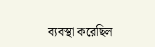ব্যবস্থা করেছিল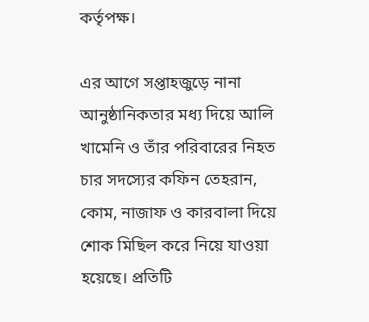কর্তৃপক্ষ।

এর আগে সপ্তাহজুড়ে নানা আনুষ্ঠানিকতার মধ্য দিয়ে আলি খামেনি ও তাঁর পরিবারের নিহত চার সদস্যের কফিন তেহরান, কোম, নাজাফ ও কারবালা দিয়ে শোক মিছিল করে নিয়ে যাওয়া হয়েছে। প্রতিটি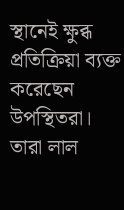স্থানেই ক্ষুব্ধ প্রতিক্রিয়া ব্যক্ত করেছেন উপস্থিতরা। তারা লাল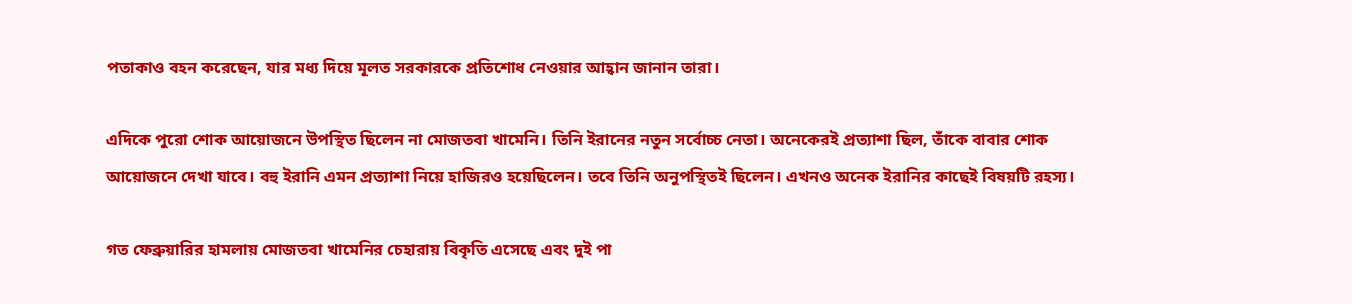পতাকাও বহন করেছেন, যার মধ্য দিয়ে মূলত সরকারকে প্রতিশোধ নেওয়ার আহ্বান জানান তারা।

এদিকে পুরো শোক আয়োজনে উপস্থিত ছিলেন না মোজতবা খামেনি। তিনি ইরানের নতুন সর্বোচ্চ নেতা। অনেকেরই প্রত্যাশা ছিল, তাঁকে বাবার শোক আয়োজনে দেখা যাবে। বহু ইরানি এমন প্রত্যাশা নিয়ে হাজিরও হয়েছিলেন। তবে তিনি অনুপস্থিতই ছিলেন। এখনও অনেক ইরানির কাছেই বিষয়টি রহস্য।

গত ফেব্রুয়ারির হামলায় মোজতবা খামেনির চেহারায় বিকৃতি এসেছে এবং দুই পা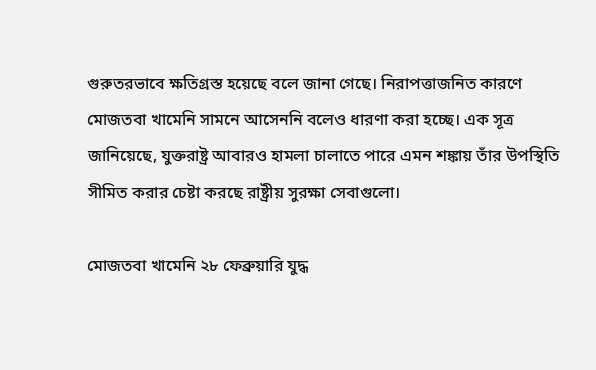গুরুতরভাবে ক্ষতিগ্রস্ত হয়েছে বলে জানা গেছে। নিরাপত্তাজনিত কারণে মোজতবা খামেনি সামনে আসেননি বলেও ধারণা করা হচ্ছে। এক সূত্র জানিয়েছে, যুক্তরাষ্ট্র আবারও হামলা চালাতে পারে এমন শঙ্কায় তাঁর উপস্থিতি সীমিত করার চেষ্টা করছে রাষ্ট্রীয় সুরক্ষা সেবাগুলো।

মোজতবা খামেনি ২৮ ফেব্রুয়ারি যুদ্ধ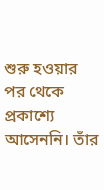শুরু হওয়ার পর থেকে প্রকাশ্যে আসেননি। তাঁর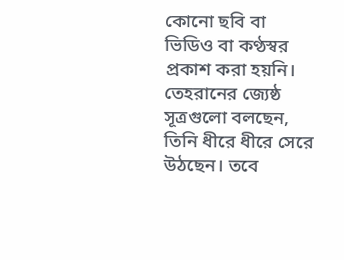কোনো ছবি বা ভিডিও বা কণ্ঠস্বর প্রকাশ করা হয়নি। তেহরানের জ্যেষ্ঠ সূত্রগুলো বলছেন, তিনি ধীরে ধীরে সেরে উঠছেন। তবে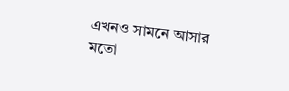এখনও সামনে আসার মতো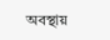অবস্থায়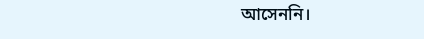আসেননি।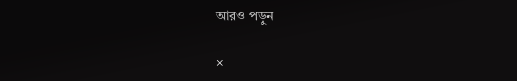আরও পড়ুন

×